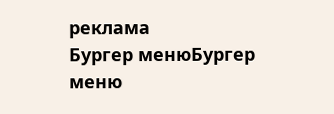реклама
Бургер менюБургер меню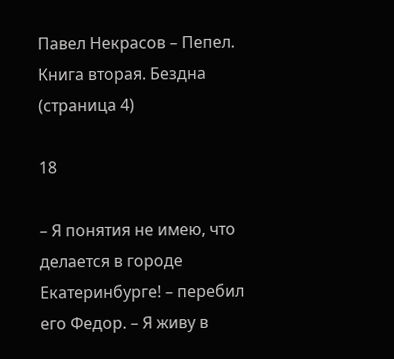Павел Некрасов – Пепел. Книга вторая. Бездна (страница 4)

18

– Я понятия не имею, что делается в городе Екатеринбурге! – перебил его Федор. – Я живу в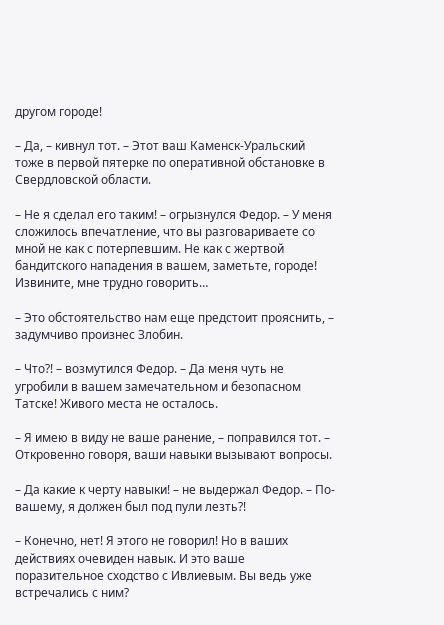другом городе!

– Да, – кивнул тот. – Этот ваш Каменск-Уральский тоже в первой пятерке по оперативной обстановке в Свердловской области.

– Не я сделал его таким! – огрызнулся Федор. – У меня сложилось впечатление, что вы разговариваете со мной не как с потерпевшим. Не как с жертвой бандитского нападения в вашем, заметьте, городе! Извините, мне трудно говорить…

– Это обстоятельство нам еще предстоит прояснить, – задумчиво произнес Злобин.

– Что?! – возмутился Федор. – Да меня чуть не угробили в вашем замечательном и безопасном Татске! Живого места не осталось.

– Я имею в виду не ваше ранение, – поправился тот. – Откровенно говоря, ваши навыки вызывают вопросы.

– Да какие к черту навыки! – не выдержал Федор. – По-вашему, я должен был под пули лезть?!

– Конечно, нет! Я этого не говорил! Но в ваших действиях очевиден навык. И это ваше поразительное сходство с Ивлиевым. Вы ведь уже встречались с ним?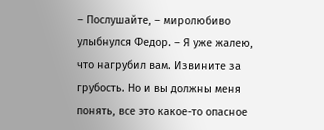– Послушайте, – миролюбиво улыбнулся Федор. – Я уже жалею, что нагрубил вам. Извините за грубость. Но и вы должны меня понять, все это какое-то опасное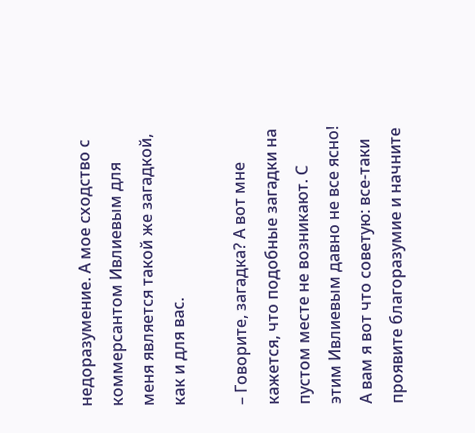недоразумение. А мое сходство с коммерсантом Ивлиевым для меня является такой же загадкой, как и для вас.

– Говорите, загадка? А вот мне кажется, что подобные загадки на пустом месте не возникают. С этим Ивлиевым давно не все ясно! А вам я вот что советую: все-таки проявите благоразумие и начните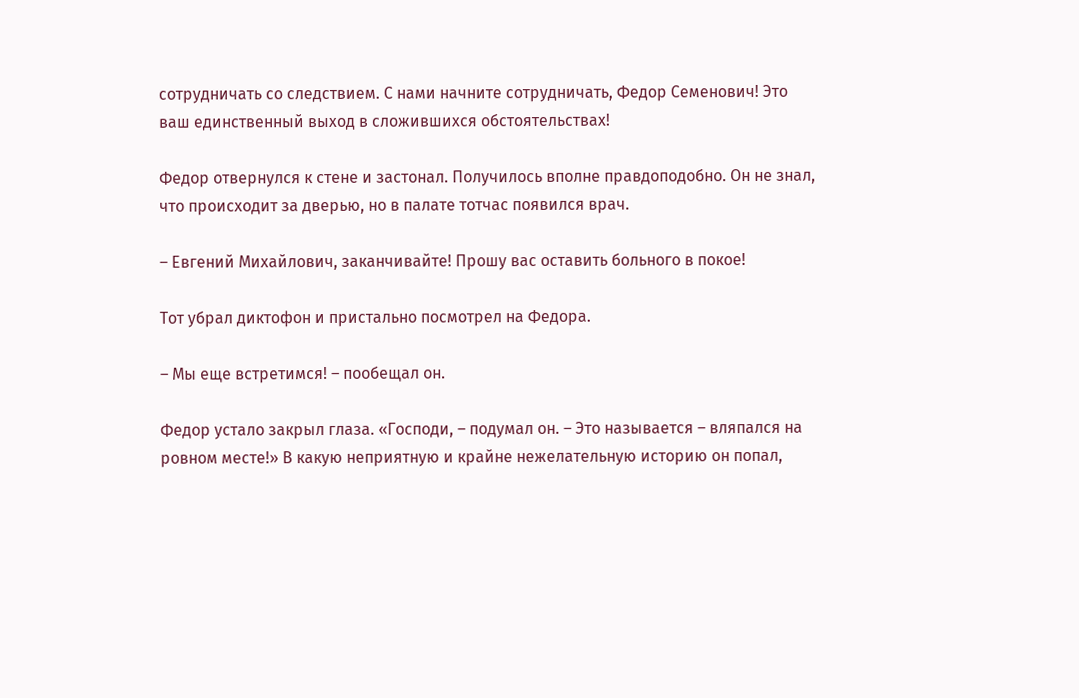сотрудничать со следствием. С нами начните сотрудничать, Федор Семенович! Это ваш единственный выход в сложившихся обстоятельствах!

Федор отвернулся к стене и застонал. Получилось вполне правдоподобно. Он не знал, что происходит за дверью, но в палате тотчас появился врач.

– Евгений Михайлович, заканчивайте! Прошу вас оставить больного в покое!

Тот убрал диктофон и пристально посмотрел на Федора.

– Мы еще встретимся! – пообещал он.

Федор устало закрыл глаза. «Господи, – подумал он. – Это называется – вляпался на ровном месте!» В какую неприятную и крайне нежелательную историю он попал,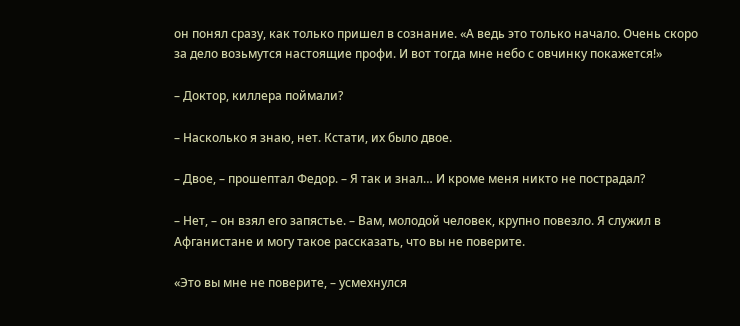он понял сразу, как только пришел в сознание. «А ведь это только начало. Очень скоро за дело возьмутся настоящие профи. И вот тогда мне небо с овчинку покажется!»

– Доктор, киллера поймали?

– Насколько я знаю, нет. Кстати, их было двое.

– Двое, – прошептал Федор. – Я так и знал… И кроме меня никто не пострадал?

– Нет, – он взял его запястье. – Вам, молодой человек, крупно повезло. Я служил в Афганистане и могу такое рассказать, что вы не поверите.

«Это вы мне не поверите, – усмехнулся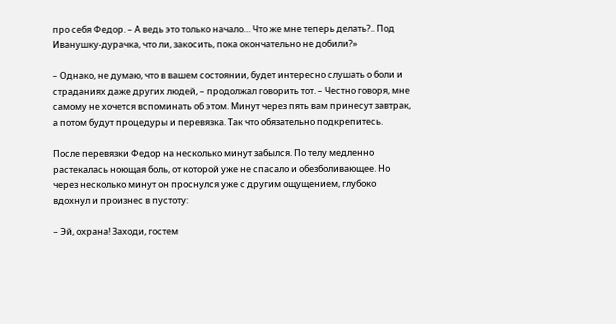про себя Федор. – А ведь это только начало… Что же мне теперь делать?.. Под Иванушку-дурачка, что ли, закосить, пока окончательно не добили?»

– Однако, не думаю, что в вашем состоянии, будет интересно слушать о боли и страданиях даже других людей, – продолжал говорить тот. – Честно говоря, мне самому не хочется вспоминать об этом. Минут через пять вам принесут завтрак, а потом будут процедуры и перевязка. Так что обязательно подкрепитесь.

После перевязки Федор на несколько минут забылся. По телу медленно растекалась ноющая боль, от которой уже не спасало и обезболивающее. Но через несколько минут он проснулся уже с другим ощущением, глубоко вдохнул и произнес в пустоту:

– Эй, охрана! Заходи, гостем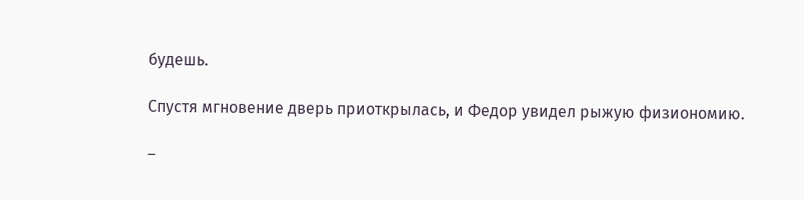будешь.

Спустя мгновение дверь приоткрылась, и Федор увидел рыжую физиономию.

–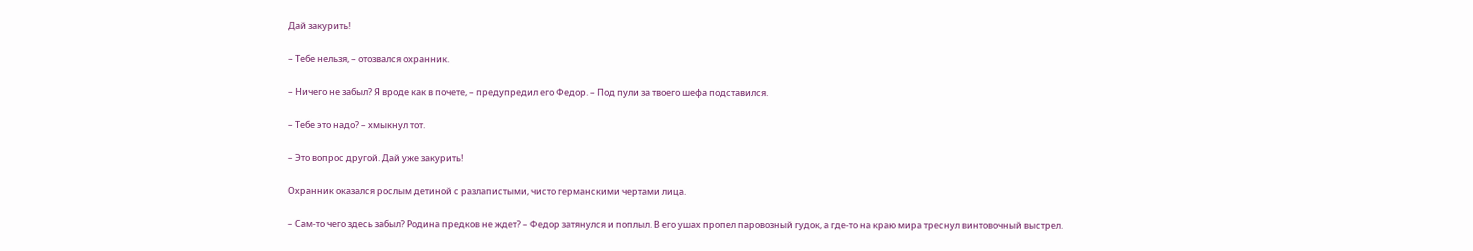Дай закурить!

– Тебе нельзя, – отозвался охранник.

– Ничего не забыл? Я вроде как в почете, – предупредил его Федор. – Под пули за твоего шефа подставился.

– Тебе это надо? – хмыкнул тот.

– Это вопрос другой. Дай уже закурить!

Охранник оказался рослым детиной с разлапистыми, чисто германскими чертами лица.

– Сам-то чего здесь забыл? Родина предков не ждет? – Федор затянулся и поплыл. В его ушах пропел паровозный гудок, а где-то на краю мира треснул винтовочный выстрел.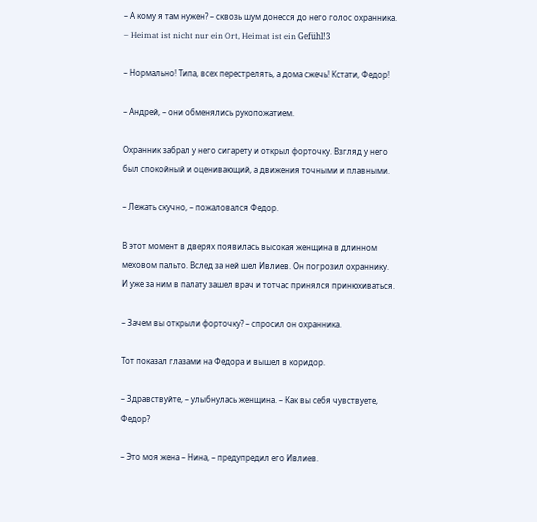– А кому я там нужен? – сквозь шум донесся до него голос охранника. – Heimat ist nicht nur ein Ort, Heimat ist ein Gefühl!3

– Нормально! Типа, всех перестрелять, а дома сжечь! Кстати, Федор!

– Андрей, – они обменялись рукопожатием.

Охранник забрал у него сигарету и открыл форточку. Взгляд у него был спокойный и оценивающий, а движения точными и плавными.

– Лежать скучно, – пожаловался Федор.

В этот момент в дверях появилась высокая женщина в длинном меховом пальто. Вслед за ней шел Ивлиев. Он погрозил охраннику. И уже за ним в палату зашел врач и тотчас принялся принюхиваться.

– Зачем вы открыли форточку? – спросил он охранника.

Тот показал глазами на Федора и вышел в коридор.

– Здравствуйте, – улыбнулась женщина. – Как вы себя чувствуете, Федор?

– Это моя жена – Нина, – предупредил его Ивлиев.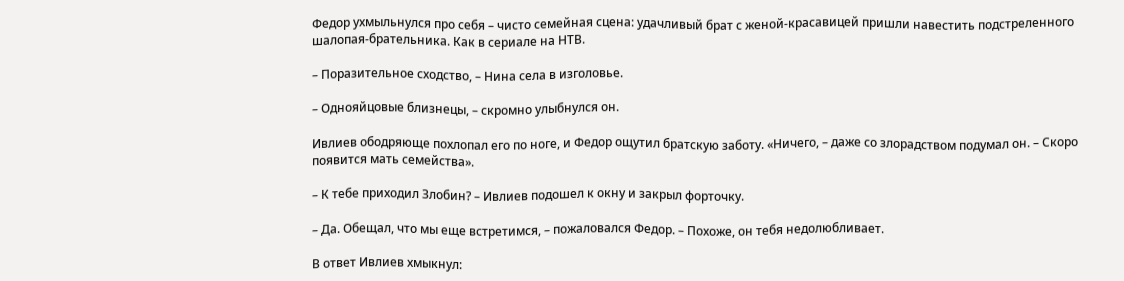Федор ухмыльнулся про себя – чисто семейная сцена: удачливый брат с женой-красавицей пришли навестить подстреленного шалопая-брательника. Как в сериале на НТВ.

– Поразительное сходство, – Нина села в изголовье.

– Однояйцовые близнецы, – скромно улыбнулся он.

Ивлиев ободряюще похлопал его по ноге, и Федор ощутил братскую заботу. «Ничего, – даже со злорадством подумал он. – Скоро появится мать семейства».

– К тебе приходил Злобин? – Ивлиев подошел к окну и закрыл форточку.

– Да. Обещал, что мы еще встретимся, – пожаловался Федор. – Похоже, он тебя недолюбливает.

В ответ Ивлиев хмыкнул: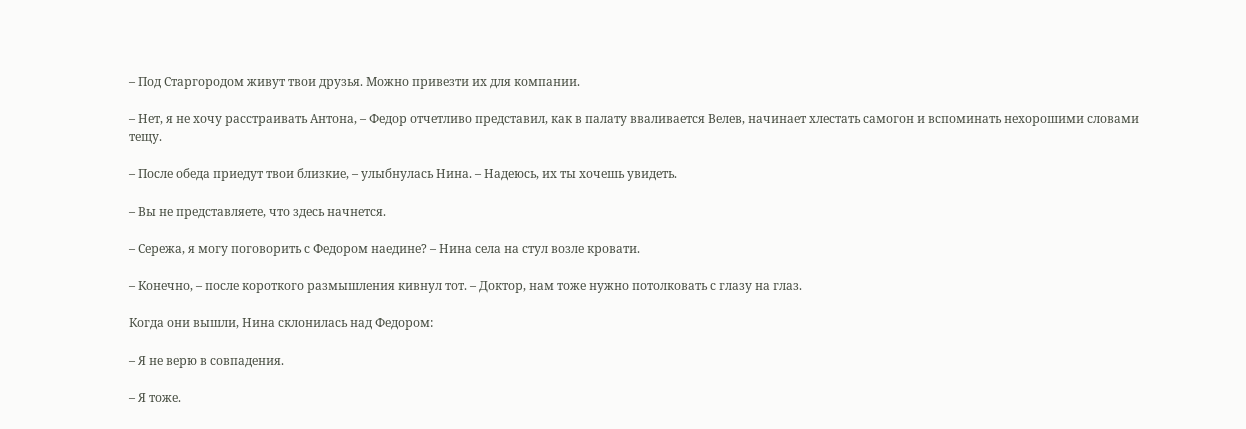– Под Старгородом живут твои друзья. Можно привезти их для компании.

– Нет, я не хочу расстраивать Антона, – Федор отчетливо представил, как в палату вваливается Велев, начинает хлестать самогон и вспоминать нехорошими словами тещу.

– После обеда приедут твои близкие, – улыбнулась Нина. – Надеюсь, их ты хочешь увидеть.

– Вы не представляете, что здесь начнется.

– Сережа, я могу поговорить с Федором наедине? – Нина села на стул возле кровати.

– Конечно, – после короткого размышления кивнул тот. – Доктор, нам тоже нужно потолковать с глазу на глаз.

Когда они вышли, Нина склонилась над Федором:

– Я не верю в совпадения.

– Я тоже.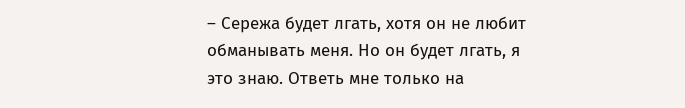– Сережа будет лгать, хотя он не любит обманывать меня. Но он будет лгать, я это знаю. Ответь мне только на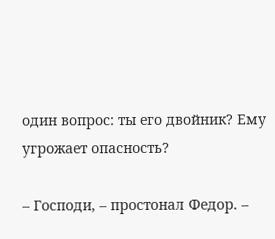один вопрос: ты его двойник? Ему угрожает опасность?

– Господи, – простонал Федор. –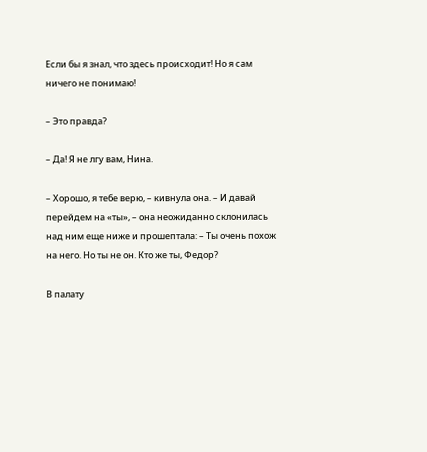Если бы я знал, что здесь происходит! Но я сам ничего не понимаю!

– Это правда?

– Да! Я не лгу вам, Нина.

– Хорошо, я тебе верю, – кивнула она. – И давай перейдем на «ты», – она неожиданно склонилась над ним еще ниже и прошептала: – Ты очень похож на него. Но ты не он. Кто же ты, Федор?

В палату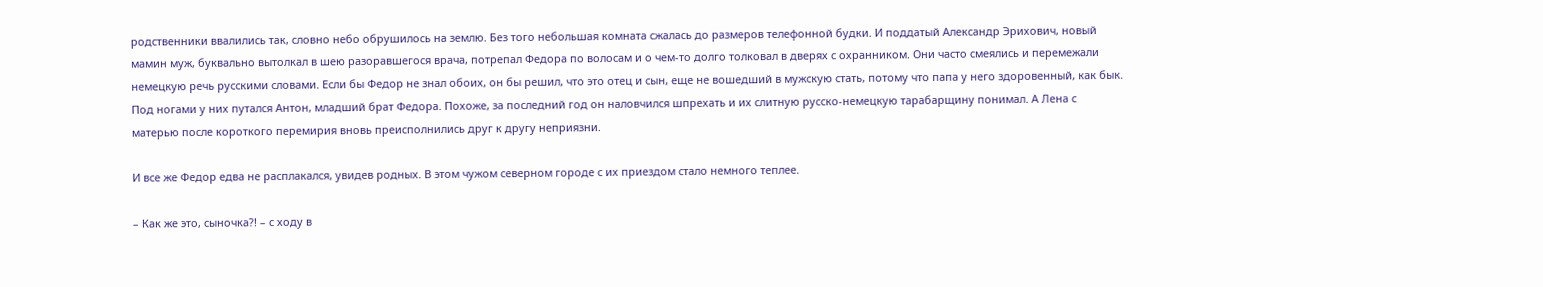родственники ввалились так, словно небо обрушилось на землю. Без того небольшая комната сжалась до размеров телефонной будки. И поддатый Александр Эрихович, новый мамин муж, буквально вытолкал в шею разоравшегося врача, потрепал Федора по волосам и о чем-то долго толковал в дверях с охранником. Они часто смеялись и перемежали немецкую речь русскими словами. Если бы Федор не знал обоих, он бы решил, что это отец и сын, еще не вошедший в мужскую стать, потому что папа у него здоровенный, как бык. Под ногами у них путался Антон, младший брат Федора. Похоже, за последний год он наловчился шпрехать и их слитную русско-немецкую тарабарщину понимал. А Лена с матерью после короткого перемирия вновь преисполнились друг к другу неприязни.

И все же Федор едва не расплакался, увидев родных. В этом чужом северном городе с их приездом стало немного теплее.

– Как же это, сыночка?! – с ходу в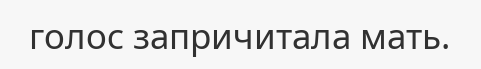голос запричитала мать.